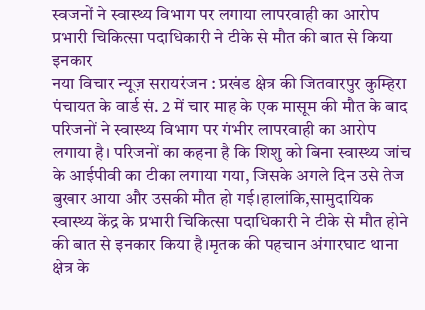स्वजनों ने स्वास्थ्य विभाग पर लगाया लापरवाही का आरोप
प्रभारी चिकित्सा पदाधिकारी ने टीके से मौत की बात से किया इनकार
नया विचार न्यूज़ सरायरंजन : प्रखंड क्षेत्र की जितवारपुर कुम्हिरा पंचायत के वार्ड सं. 2 में चार माह के एक मासूम की मौत के बाद परिजनों ने स्वास्थ्य विभाग पर गंभीर लापरवाही का आरोप लगाया है। परिजनों का कहना है कि शिशु को बिना स्वास्थ्य जांच के आईपीवी का टीका लगाया गया, जिसके अगले दिन उसे तेज बुखार आया और उसकी मौत हो गई।हालांकि,सामुदायिक स्वास्थ्य केंद्र के प्रभारी चिकित्सा पदाधिकारी ने टीके से मौत होने की बात से इनकार किया है।मृतक की पहचान अंगारघाट थाना क्षेत्र के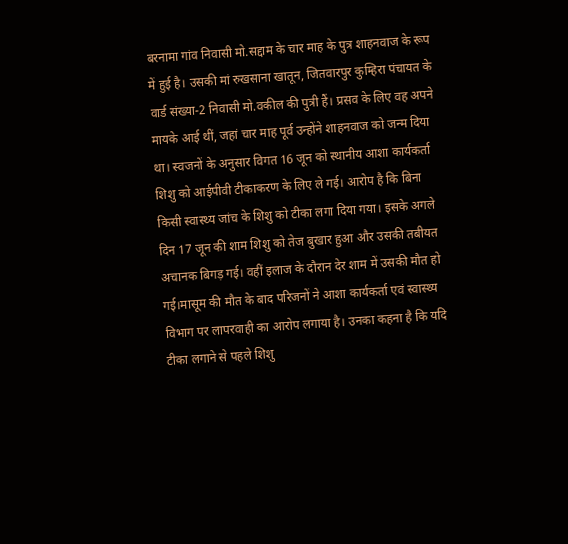बरनामा गांव निवासी मो.सद्दाम के चार माह के पुत्र शाहनवाज के रूप में हुई है। उसकी मां रुखसाना खातून, जितवारपुर कुम्हिरा पंचायत के वार्ड संख्या-2 निवासी मो.वकील की पुत्री हैं। प्रसव के लिए वह अपने मायके आई थीं, जहां चार माह पूर्व उन्होंने शाहनवाज को जन्म दिया था। स्वजनों के अनुसार विगत 16 जून को स्थानीय आशा कार्यकर्ता शिशु को आईपीवी टीकाकरण के लिए ले गई। आरोप है कि बिना किसी स्वास्थ्य जांच के शिशु को टीका लगा दिया गया। इसके अगले दिन 17 जून की शाम शिशु को तेज बुखार हुआ और उसकी तबीयत अचानक बिगड़ गई। वहीं इलाज के दौरान देर शाम में उसकी मौत हो गई।मासूम की मौत के बाद परिजनों ने आशा कार्यकर्ता एवं स्वास्थ्य विभाग पर लापरवाही का आरोप लगाया है। उनका कहना है कि यदि टीका लगाने से पहले शिशु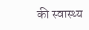की स्वास्थ्य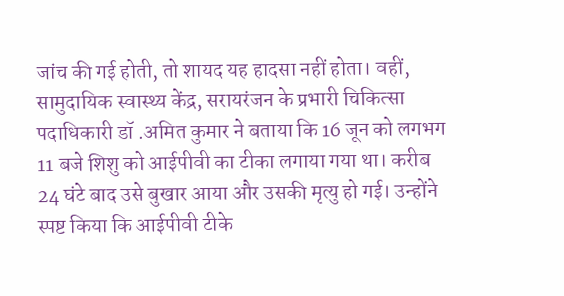जांच की गई होती, तो शायद यह हादसा नहीं होता। वहीं, सामुदायिक स्वास्थ्य केंद्र, सरायरंजन के प्रभारी चिकित्सा पदाधिकारी डॉ .अमित कुमार ने बताया कि 16 जून को लगभग 11 बजे शिशु को आईपीवी का टीका लगाया गया था। करीब 24 घंटे बाद उसे बुखार आया और उसकी मृत्यु हो गई। उन्होंने स्पष्ट किया कि आईपीवी टीके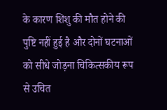के कारण शिशु की मौत होने की पुष्टि नहीं हुई है और दोनों घटनाओं को सीधे जोड़ना चिकित्सकीय रूप से उचित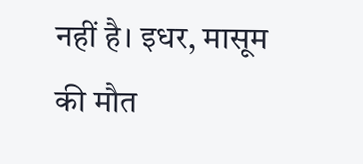नहीं है। इधर, मासूम की मौत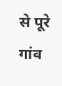से पूरे गांव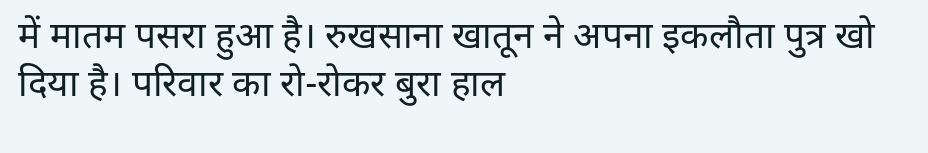में मातम पसरा हुआ है। रुखसाना खातून ने अपना इकलौता पुत्र खो दिया है। परिवार का रो-रोकर बुरा हाल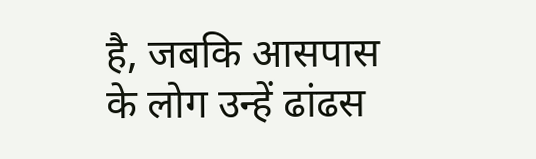है, जबकि आसपास के लोग उन्हें ढांढस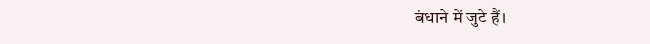बंधाने में जुटे हैं।